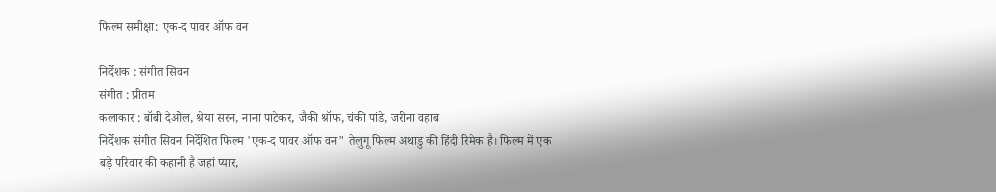फिल्म समीक्षा: एक-द पावर ऑफ वन

निर्देशक : संगीत सिवन
संगीत : प्रीतम
कलाकार : बॉबी देओल, श्रेया सरन, नाना पाटेकर, जैकी श्रॉफ, चंकी पांडे, जरीना वहाब
निर्देशक संगीत सिवन निर्देशित फिल्म 'एक-द पावर ऑफ वन" तेलुगू फिल्म अथाडु की हिंदी रिमेक है। फिल्म में एक बड़े परिवार की कहानी है जहां प्यार,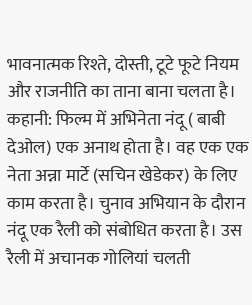भावनात्मक रिश्ते, दोस्ती, टूटे फूटे नियम और राजनीति का ताना बाना चलता है।
कहानी: फिल्म में अभिनेता नंदू ( बाबी देओल) एक अनाथ होता है। वह एक एक नेता अन्ना मार्टे (सचिन खेडेकर) के लिए काम करता है। चुनाव अभियान के दौरान नंदू एक रैली को संबोधित करता है। उस रैली में अचानक गोलियां चलती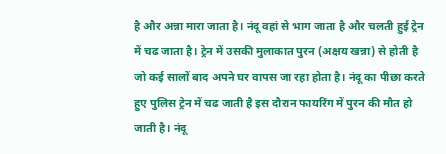है और अन्ना मारा जाता है। नंदू वहां से भाग जाता है और चलती हुई ट्रेन में चढ जाता है। ट्रेन में उसकी मुलाकात पुरन (अक्षय खन्ना) से होती है जो कई सालों बाद अपने घर वापस जा रहा होता है। नंदू का पीछा करते हुए पुलिस ट्रेन में चढ जाती है इस दौरान फायरिंग में पुरन की मौत हो जाती है। नंदू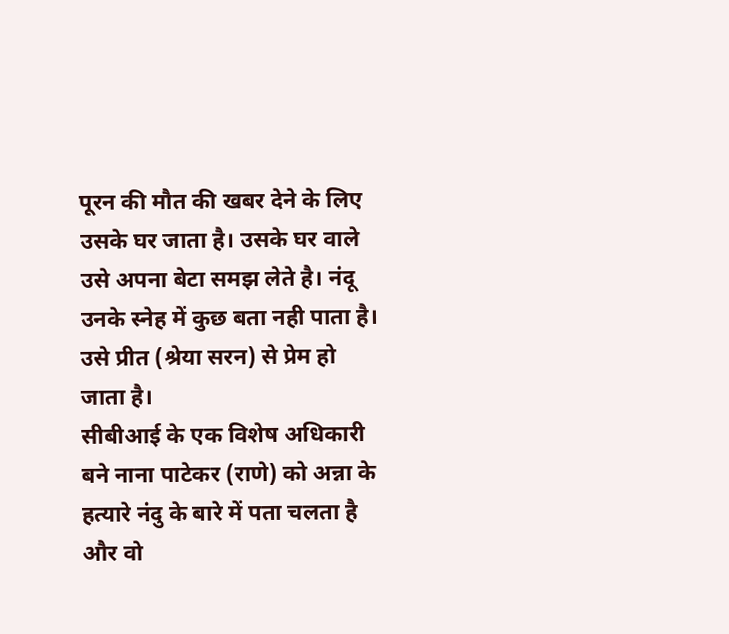पूरन की मौत की खबर देने के लिए उसके घर जाता है। उसके घर वाले उसे अपना बेटा समझ लेते है। नंदू उनके स्नेह में कुछ बता नही पाता है। उसे प्रीत (श्रेया सरन) से प्रेम हो जाता है।
सीबीआई के एक विशेष अधिकारी बने नाना पाटेकर (राणे) को अन्ना के हत्यारे नंदु के बारे में पता चलता है और वो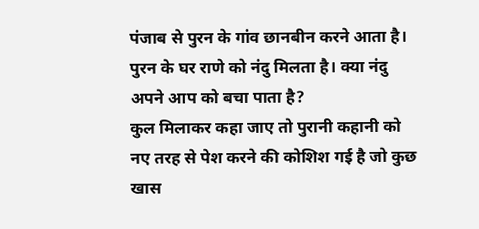पंजाब से पुरन के गांव छानबीन करने आता है। पुरन के घर राणे को नंदु मिलता है। क्या नंदु अपने आप को बचा पाता है?
कुल मिलाकर कहा जाए तो पुरानी कहानी को नए तरह से पेश करने की कोशिश गई है जो कुछ खास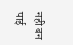नही बन पाई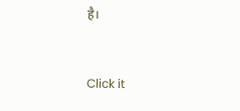है।


Click it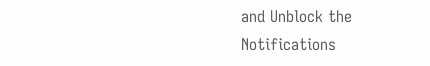and Unblock the Notifications